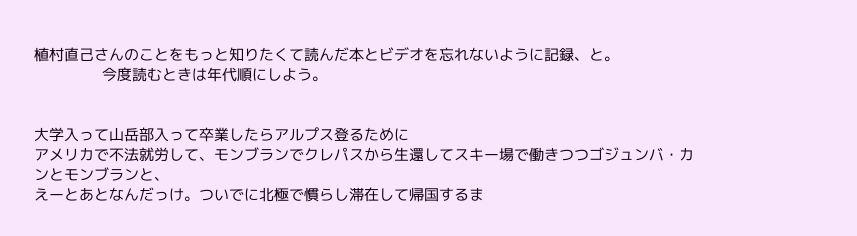植村直己さんのことをもっと知りたくて読んだ本とビデオを忘れないように記録、と。
                 今度読むときは年代順にしよう。


大学入って山岳部入って卒業したらアルプス登るために
アメリカで不法就労して、モンブランでクレパスから生還してスキー場で働きつつゴジュンバ・カンとモンブランと、
えーとあとなんだっけ。ついでに北極で慣らし滞在して帰国するま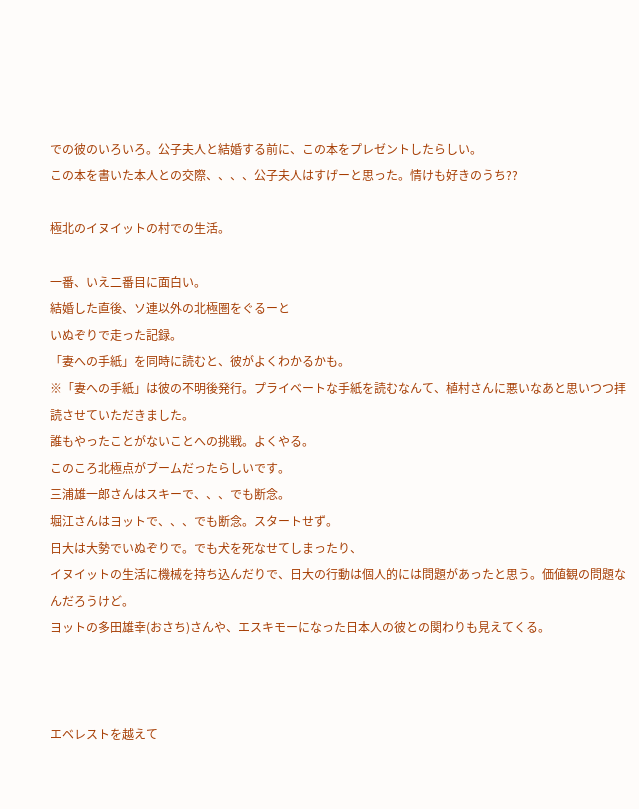での彼のいろいろ。公子夫人と結婚する前に、この本をプレゼントしたらしい。
この本を書いた本人との交際、、、、公子夫人はすげーと思った。情けも好きのうち??

極北のイヌイットの村での生活。

一番、いえ二番目に面白い。
結婚した直後、ソ連以外の北極圏をぐるーと
いぬぞりで走った記録。
「妻への手紙」を同時に読むと、彼がよくわかるかも。
※「妻への手紙」は彼の不明後発行。プライベートな手紙を読むなんて、植村さんに悪いなあと思いつつ拝読させていただきました。
誰もやったことがないことへの挑戦。よくやる。
このころ北極点がブームだったらしいです。
三浦雄一郎さんはスキーで、、、でも断念。
堀江さんはヨットで、、、でも断念。スタートせず。
日大は大勢でいぬぞりで。でも犬を死なせてしまったり、
イヌイットの生活に機械を持ち込んだりで、日大の行動は個人的には問題があったと思う。価値観の問題なんだろうけど。
ヨットの多田雄幸(おさち)さんや、エスキモーになった日本人の彼との関わりも見えてくる。



エベレストを越えて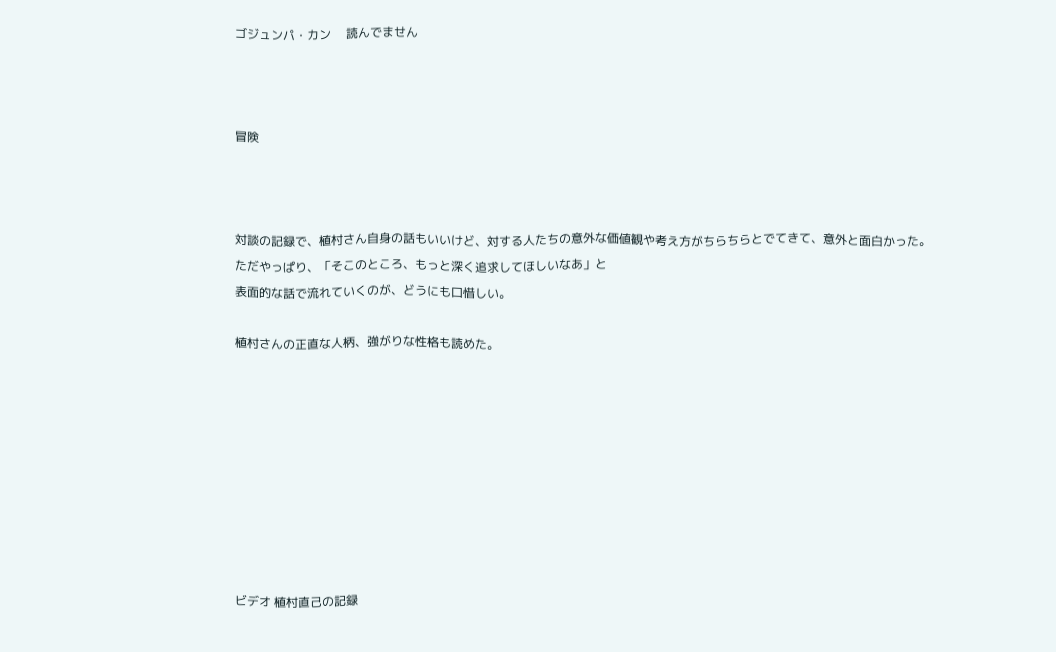ゴジュンパ・カン     読んでません



冒険



対談の記録で、植村さん自身の話もいいけど、対する人たちの意外な価値観や考え方がちらちらとでてきて、意外と面白かった。
ただやっぱり、「そこのところ、もっと深く追求してほしいなあ」と
表面的な話で流れていくのが、どうにも口惜しい。

植村さんの正直な人柄、強がりな性格も読めた。









ビデオ 植村直己の記録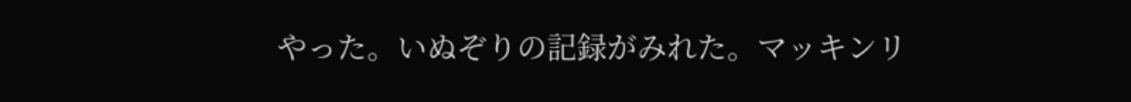やった。いぬぞりの記録がみれた。マッキンリ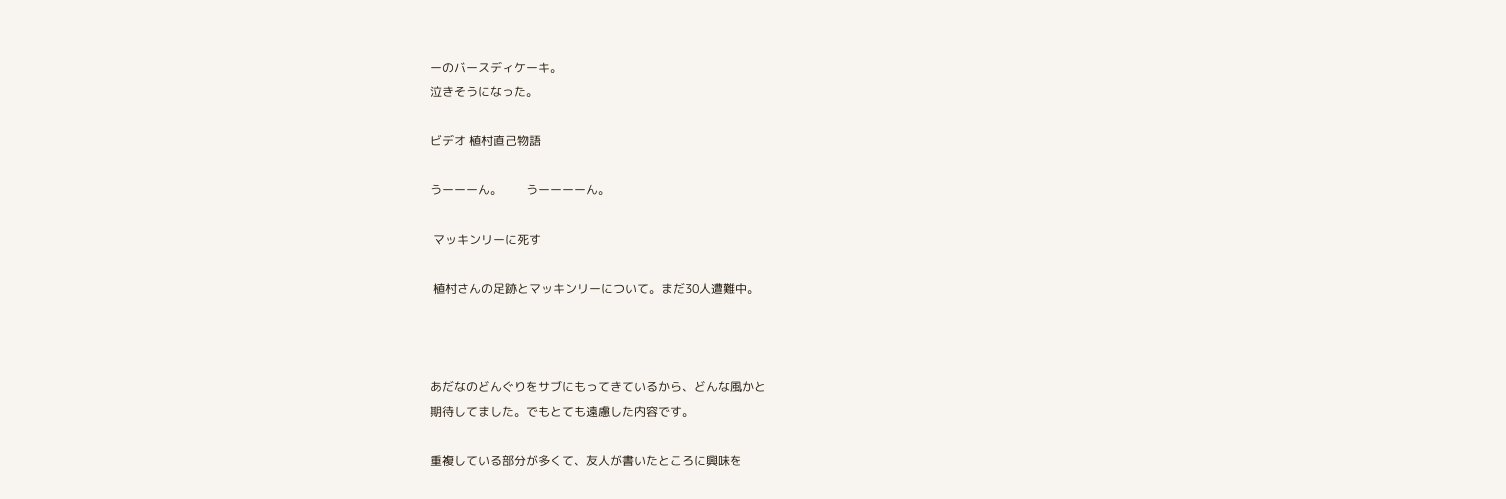ーのバースディケーキ。
泣きそうになった。

ビデオ 植村直己物語

うーーーん。        うーーーーん。

 マッキンリーに死す

 植村さんの足跡とマッキンリーについて。まだ30人遭難中。



あだなのどんぐりをサブにもってきているから、どんな風かと
期待してました。でもとても遠慮した内容です。

重複している部分が多くて、友人が書いたところに興味を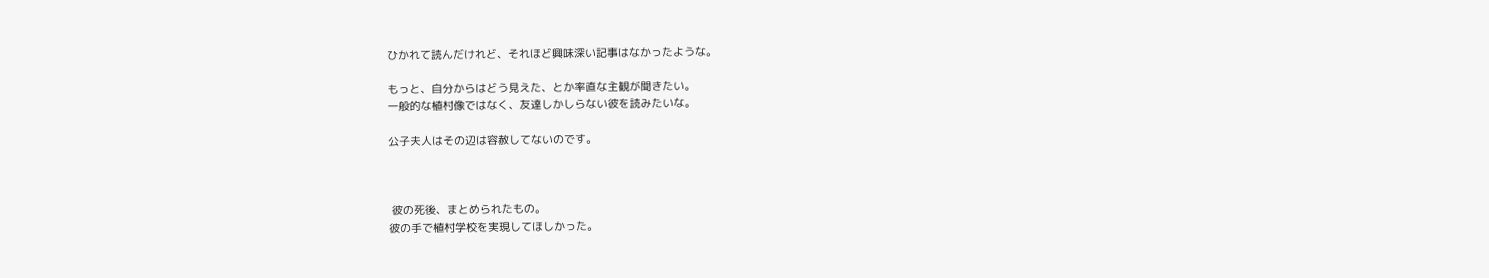ひかれて読んだけれど、それほど興味深い記事はなかったような。

もっと、自分からはどう見えた、とか率直な主観が聞きたい。
一般的な植村像ではなく、友達しかしらない彼を読みたいな。

公子夫人はその辺は容赦してないのです。



 彼の死後、まとめられたもの。
彼の手で植村学校を実現してほしかった。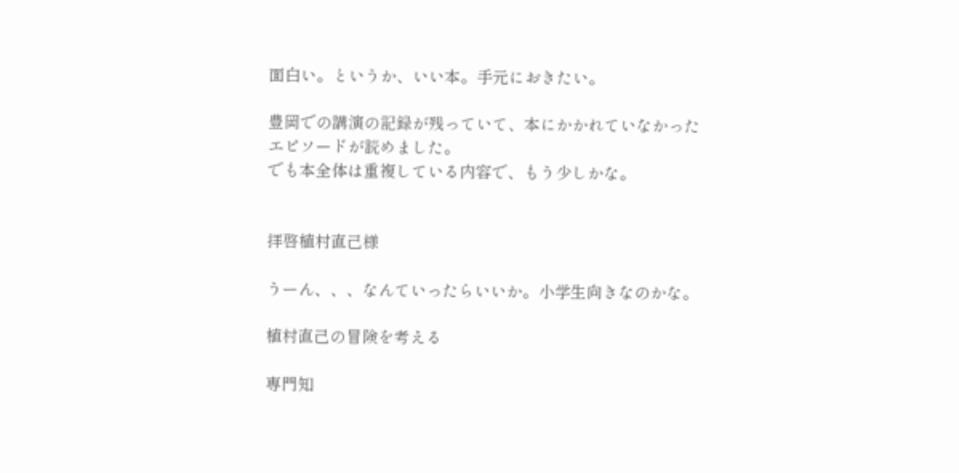面白い。というか、いい本。手元におきたい。

豊岡での講演の記録が残っていて、本にかかれていなかった
エピソードが読めました。
でも本全体は重複している内容で、もう少しかな。


拝啓植村直己様

うーん、、、なんていったらいいか。小学生向きなのかな。

植村直己の冒険を考える

専門知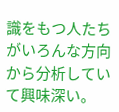識をもつ人たちがいろんな方向から分析していて興味深い。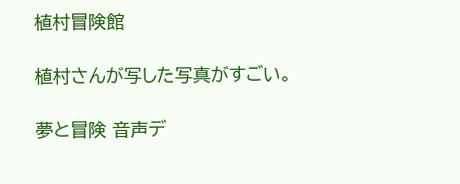植村冒険館

植村さんが写した写真がすごい。

夢と冒険 音声デ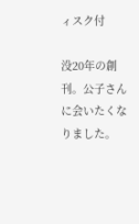ィスク付

没20年の創刊。公子さんに会いたくなりました。